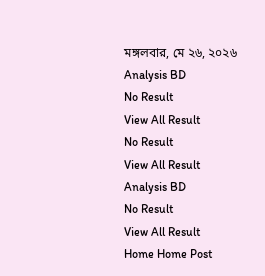মঙ্গলবার, মে ২৬, ২০২৬
Analysis BD
No Result
View All Result
No Result
View All Result
Analysis BD
No Result
View All Result
Home Home Post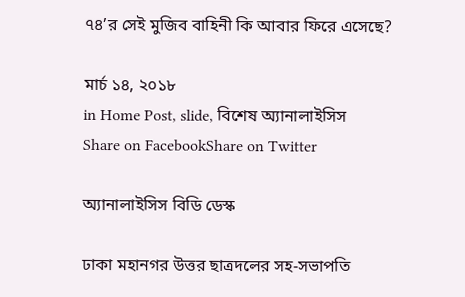৭৪’র সেই মুজিব বাহিনী কি আবার ফিরে এসেছে?

মার্চ ১৪, ২০১৮
in Home Post, slide, বিশেষ অ্যানালাইসিস
Share on FacebookShare on Twitter

অ্যানালাইসিস বিডি ডেস্ক

ঢাকা মহানগর উত্তর ছাত্রদলের সহ-সভাপতি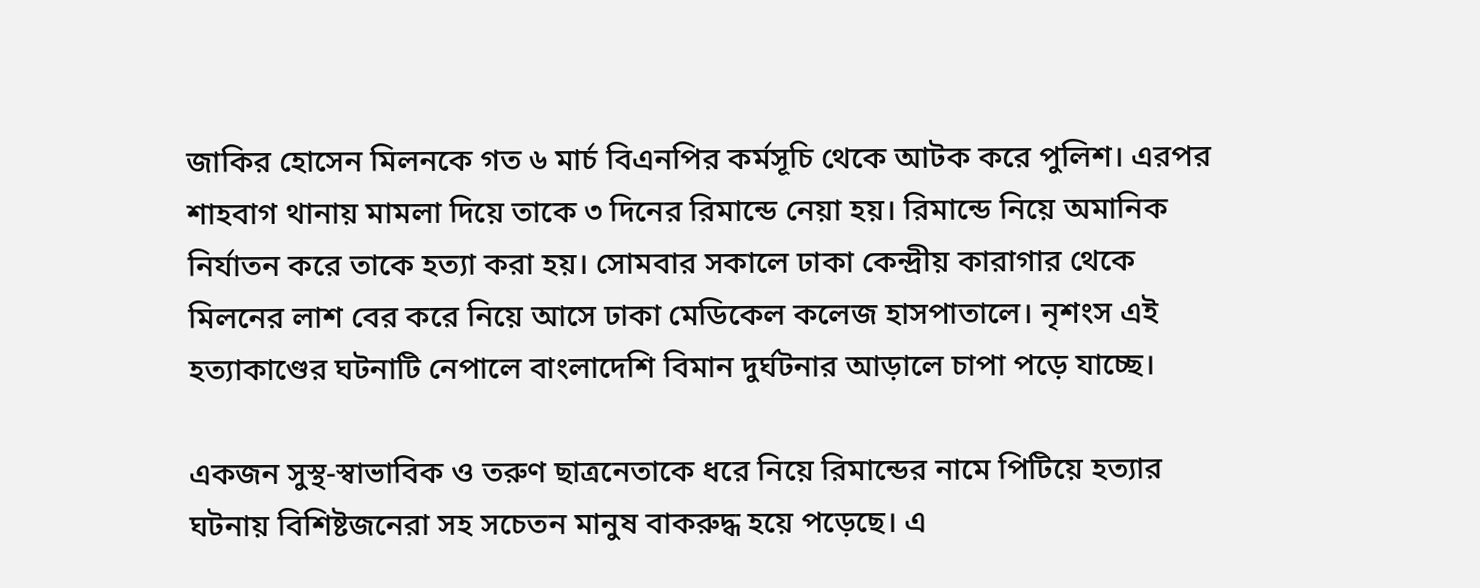জাকির হোসেন মিলনকে গত ৬ মার্চ বিএনপির কর্মসূচি থেকে আটক করে পুলিশ। এরপর শাহবাগ থানায় মামলা দিয়ে তাকে ৩ দিনের রিমান্ডে নেয়া হয়। রিমান্ডে নিয়ে অমানিক নির্যাতন করে তাকে হত্যা করা হয়। সোমবার সকালে ঢাকা কেন্দ্রীয় কারাগার থেকে মিলনের লাশ বের করে নিয়ে আসে ঢাকা মেডিকেল কলেজ হাসপাতালে। নৃশংস এই হত্যাকাণ্ডের ঘটনাটি নেপালে বাংলাদেশি বিমান দুর্ঘটনার আড়ালে চাপা পড়ে যাচ্ছে।

একজন সুস্থ-স্বাভাবিক ও তরুণ ছাত্রনেতাকে ধরে নিয়ে রিমান্ডের নামে পিটিয়ে হত্যার ঘটনায় বিশিষ্টজনেরা সহ সচেতন মানুষ বাকরুদ্ধ হয়ে পড়েছে। এ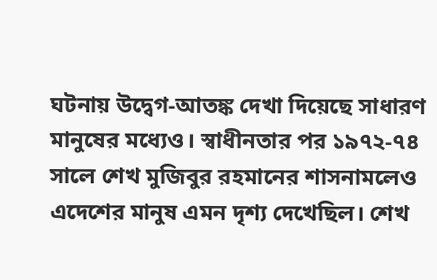ঘটনায় উদ্বেগ-আতঙ্ক দেখা দিয়েছে সাধারণ মানুষের মধ্যেও। স্বাধীনতার পর ১৯৭২-৭৪ সালে শেখ মুজিবুর রহমানের শাসনামলেও এদেশের মানুষ এমন দৃশ্য দেখেছিল। শেখ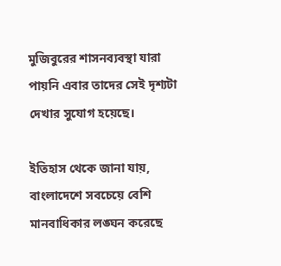মুজিবুরের শাসনব্যবস্থা যারা পায়নি এবার তাদের সেই দৃশ্যটা দেখার সুযোগ হয়েছে।

ইতিহাস থেকে জানা যায়, বাংলাদেশে সবচেয়ে বেশি মানবাধিকার লঙ্ঘন করেছে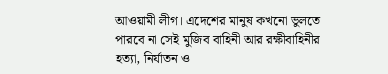আওয়ামী লীগ। এদেশের মানুষ কখনো ভুলতে পারবে না সেই মুজিব বাহিনী আর রক্ষীবাহিনীর হত্যা, নির্যাতন ও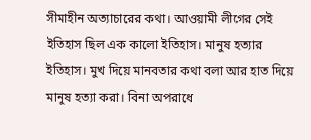সীমাহীন অত্যাচারের কথা। আওয়ামী লীগের সেই ইতিহাস ছিল এক কালো ইতিহাস। মানুষ হত্যার ইতিহাস। মুখ দিয়ে মানবতার কথা বলা আর হাত দিয়ে মানুষ হত্যা করা। বিনা অপরাধে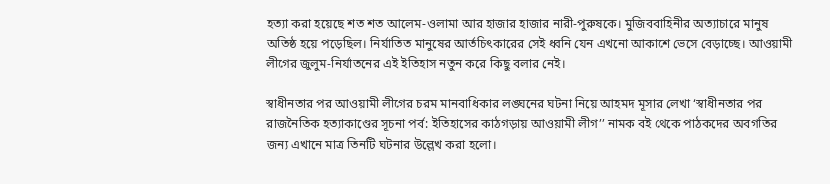হত্যা করা হয়েছে শত শত আলেম-ওলামা আর হাজার হাজার নারী-পুরুষকে। মুজিববাহিনীর অত্যাচারে মানুষ অতিষ্ঠ হয়ে পড়েছিল। নির্যাতিত মানুষের আর্তচিৎকারের সেই ধ্বনি যেন এখনো আকাশে ভেসে বেড়াচ্ছে। আওয়ামী লীগের জুলুম-নির্যাতনের এই ইতিহাস নতুন করে কিছু বলার নেই।

স্বাধীনতার পর আওয়ামী লীগের চরম মানবাধিকার লঙ্ঘনের ঘটনা নিয়ে আহমদ মূসার লেখা ‘স্বাধীনতার পর রাজনৈতিক হত্যাকাণ্ডের সূচনা পর্ব: ইতিহাসের কাঠগড়ায় আওয়ামী লীগ’’ নামক বই থেকে পাঠকদের অবগতির জন্য এখানে মাত্র তিনটি ঘটনার উল্লেখ করা হলো।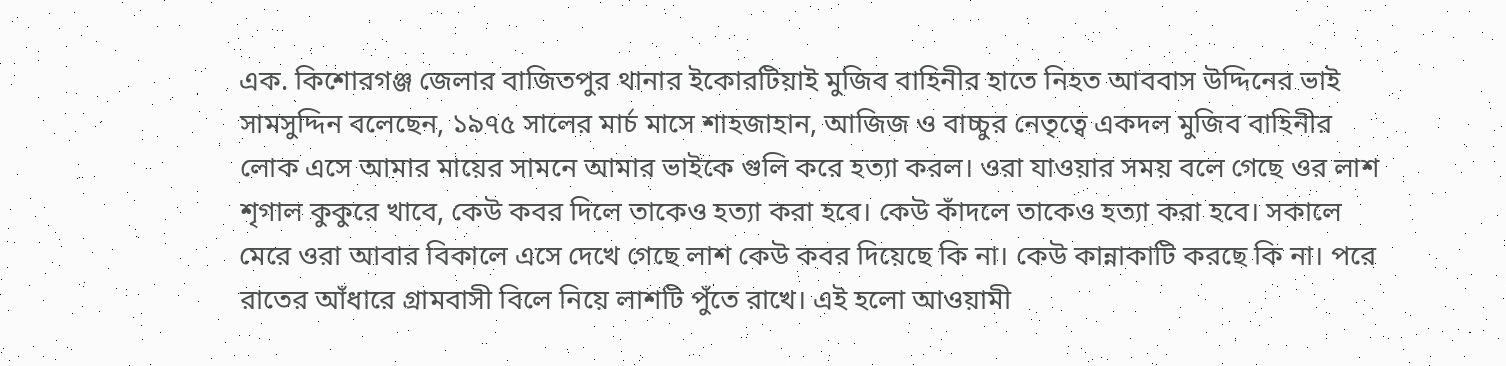এক. কিশোরগঞ্জ জেলার বাজিতপুর থানার ইকোরটিয়াই মুজিব বাহিনীর হাতে নিহত আববাস উদ্দিনের ভাই সামসুদ্দিন বলেছেন, ১৯৭৫ সালের মার্চ মাসে শাহজাহান, আজিজ ও বাচ্চুর নেতৃত্বে একদল মুজিব বাহিনীর লোক এসে আমার মায়ের সামনে আমার ভাইকে গুলি করে হত্যা করল। ওরা যাওয়ার সময় বলে গেছে ওর লাশ শৃগাল কুকুরে খাবে, কেউ কবর দিলে তাকেও হত্যা করা হবে। কেউ কাঁদলে তাকেও হত্যা করা হবে। সকালে মেরে ওরা আবার বিকালে এসে দেখে গেছে লাশ কেউ কবর দিয়েছে কি না। কেউ কান্নাকাটি করছে কি না। পরে রাতের আঁধারে গ্রামবাসী বিলে নিয়ে লাশটি পুঁতে রাখে। এই হলো আওয়ামী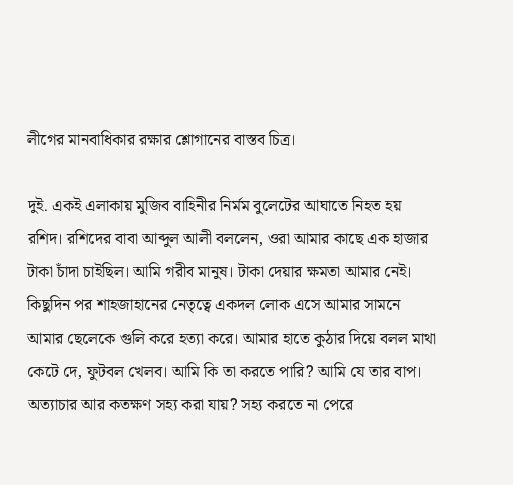লীগের মানবাধিকার রক্ষার শ্লোগানের বাস্তব চিত্র।

দুই. একই এলাকায় মুজিব বাহিনীর নির্মম বুলেটের আঘাতে নিহত হয় রশিদ। রশিদের বাবা আব্দুল আলী বললেন, ওরা আমার কাছে এক হাজার টাকা চাঁদা চাইছিল। আমি গরীব মানুষ। টাকা দেয়ার ক্ষমতা আমার নেই। কিছুদিন পর শাহজাহানের নেতৃত্বে একদল লোক এসে আমার সামনে আমার ছেলেকে গুলি করে হত্যা করে। আমার হাতে কুঠার দিয়ে বলল মাথা কেটে দে, ফুটবল খেলব। আমি কি তা করতে পারি? আমি যে তার বাপ। অত্যাচার আর কতক্ষণ সহ্য করা যায়? সহ্য করতে না পেরে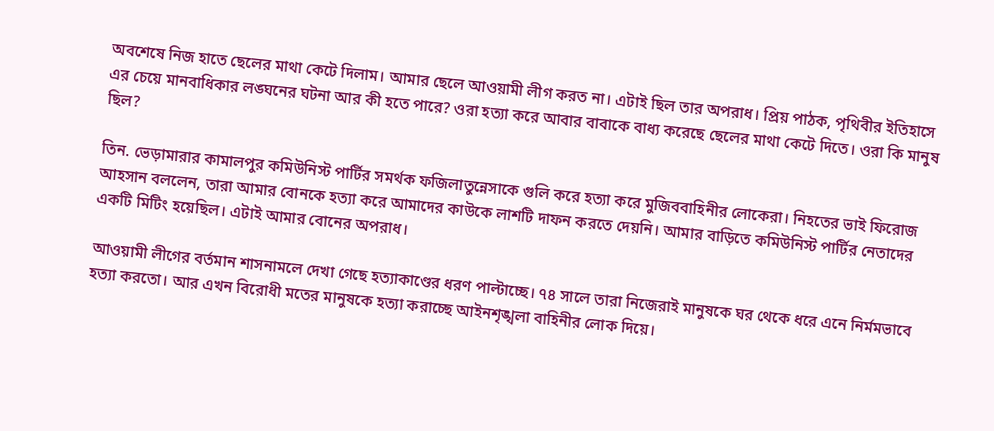অবশেষে নিজ হাতে ছেলের মাথা কেটে দিলাম। আমার ছেলে আওয়ামী লীগ করত না। এটাই ছিল তার অপরাধ। প্রিয় পাঠক, পৃথিবীর ইতিহাসে এর চেয়ে মানবাধিকার লঙ্ঘনের ঘটনা আর কী হতে পারে? ওরা হত্যা করে আবার বাবাকে বাধ্য করেছে ছেলের মাথা কেটে দিতে। ওরা কি মানুষ ছিল?

তিন. ভেড়ামারার কামালপুর কমিউনিস্ট পার্টির সমর্থক ফজিলাতুন্নেসাকে গুলি করে হত্যা করে মুজিববাহিনীর লোকেরা। নিহতের ভাই ফিরোজ আহসান বললেন, তারা আমার বোনকে হত্যা করে আমাদের কাউকে লাশটি দাফন করতে দেয়নি। আমার বাড়িতে কমিউনিস্ট পার্টির নেতাদের একটি মিটিং হয়েছিল। এটাই আমার বোনের অপরাধ।

আওয়ামী লীগের বর্তমান শাসনামলে দেখা গেছে হত্যাকাণ্ডের ধরণ পাল্টাচ্ছে। ৭৪ সালে তারা নিজেরাই মানুষকে ঘর থেকে ধরে এনে নির্মমভাবে হত্যা করতো। আর এখন বিরোধী মতের মানুষকে হত্যা করাচ্ছে আইনশৃঙ্খলা বাহিনীর লোক দিয়ে।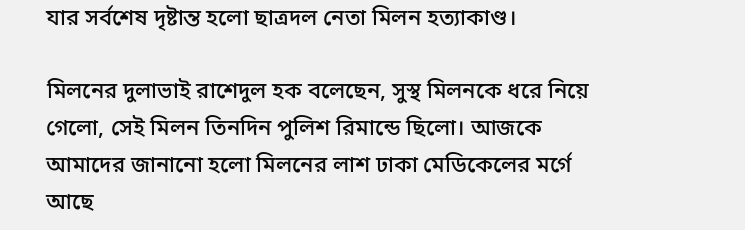যার সর্বশেষ দৃষ্টান্ত হলো ছাত্রদল নেতা মিলন হত্যাকাণ্ড।

মিলনের দুলাভাই রাশেদুল হক বলেছেন, সুস্থ মিলনকে ধরে নিয়ে গেলো, সেই মিলন তিনদিন পুলিশ রিমান্ডে ছিলো। আজকে আমাদের জানানো হলো মিলনের লাশ ঢাকা মেডিকেলের মর্গে আছে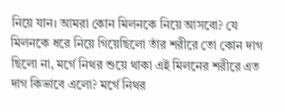নিয়ে যান। আমরা কোন মিলনকে নিয়ে আসবো? যে মিলনকে ধরে নিয়ে গিয়েছিলো তাঁর শরীরে তো কোন দাগ ছিলো না, মর্গে নিথর শুয়ে থাকা এই মিলনের শরীরে এত দাগ কিভাবে এলো? মর্গে নিথর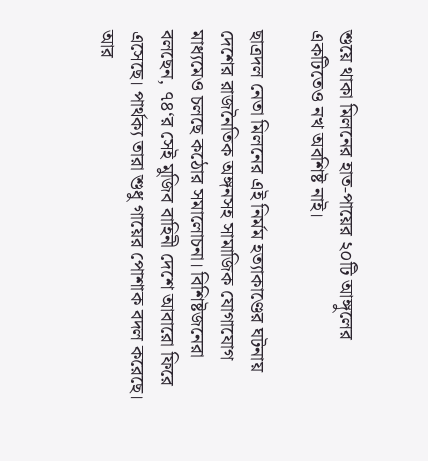শুয়ে থাকা মিলনের হাত-পায়ের ২০টি আঙ্গুলের একটিতেও নখ অবশিষ্ট নাই।

ছাত্রদল নেতা মিলনের এই নির্মম হত্যাকাণ্ডের ঘটনায় দেশের রাজনৈতিক অঙ্গনসহ সামাজিক যোগাযোগ মাধ্যমেও চলছে কঠোর সমালোচনা। বিশিষ্টজনেরা বলছেন, ৭৪‘র সেই মুজিব বাহিনী দেশে আবারো ফিরে এসেছে। পার্থক্য তারা শুধু গায়ের পোশাক বদল করেছে। আর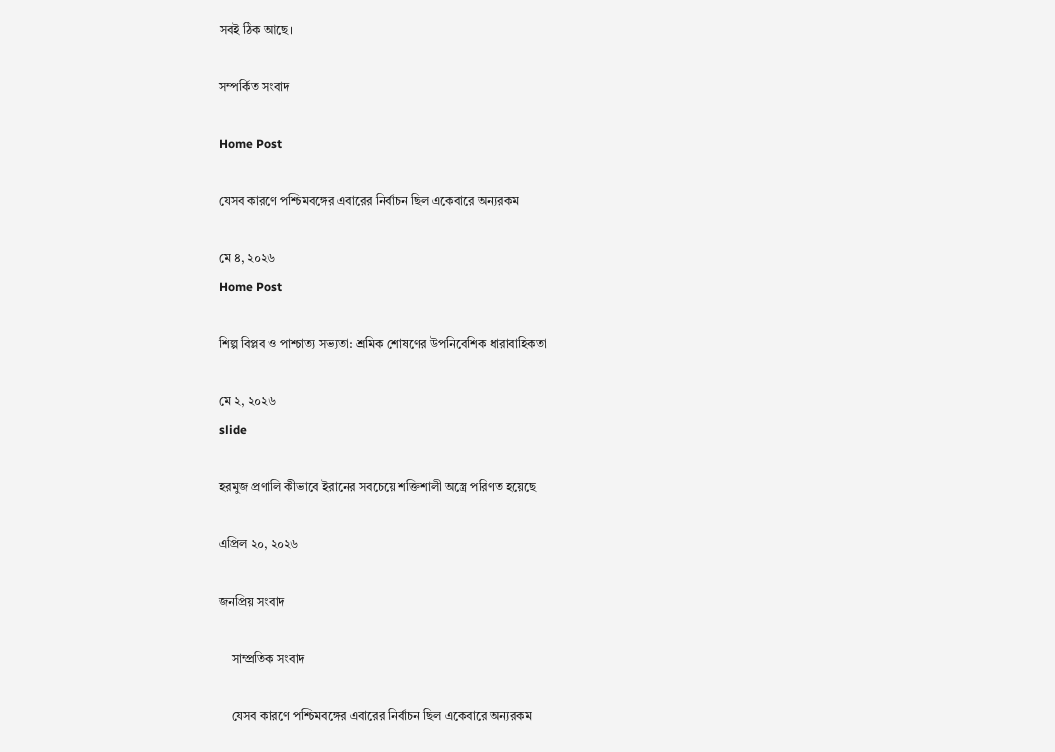সবই ঠিক আছে।

সম্পর্কিত সংবাদ

Home Post

যেসব কারণে পশ্চিমবঙ্গের এবারের নির্বাচন ছিল একেবারে অন্যরকম

মে ৪, ২০২৬
Home Post

শিল্প বিপ্লব ও পাশ্চাত্য সভ্যতা: শ্রমিক শোষণের উপনিবেশিক ধারাবাহিকতা

মে ২, ২০২৬
slide

হরমুজ প্রণালি কীভাবে ইরানের সবচেয়ে শক্তিশালী অস্ত্রে পরিণত হয়েছে

এপ্রিল ২০, ২০২৬

জনপ্রিয় সংবাদ

    সাম্প্রতিক সংবাদ

    যেসব কারণে পশ্চিমবঙ্গের এবারের নির্বাচন ছিল একেবারে অন্যরকম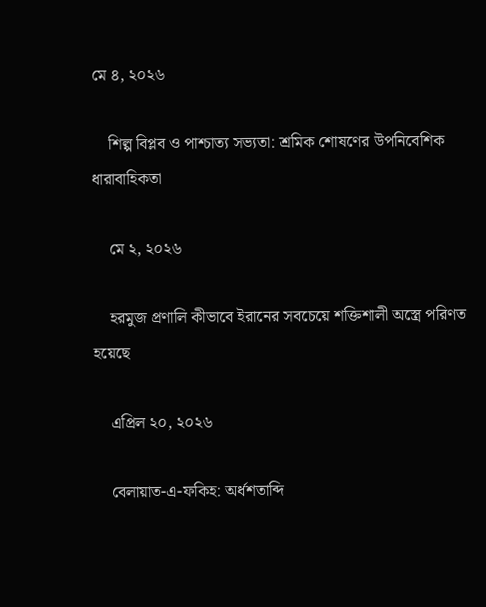মে ৪, ২০২৬

    শিল্প বিপ্লব ও পাশ্চাত্য সভ্যতা: শ্রমিক শোষণের উপনিবেশিক ধারাবাহিকতা

    মে ২, ২০২৬

    হরমুজ প্রণালি কীভাবে ইরানের সবচেয়ে শক্তিশালী অস্ত্রে পরিণত হয়েছে

    এপ্রিল ২০, ২০২৬

    বেলায়াত-এ-ফকিহ: অর্ধশতাব্দি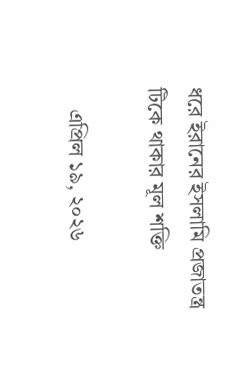ধরে ইরানের ইসলামি প্রজাতন্ত্র টিকে থাকার মূল শক্তি

    এপ্রিল ১৯, ২০২৬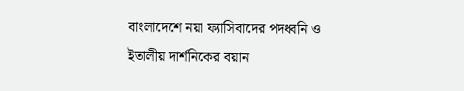বাংলাদেশে নয়া ফ্যাসিবাদের পদধ্বনি ও ইতালীয় দার্শনিকের বয়ান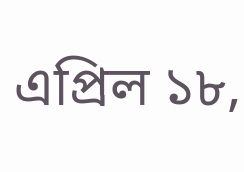এপ্রিল ১৮,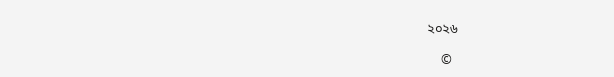২০২৬

    ©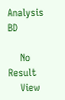Analysis BD

    No Result
    View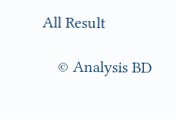All Result

    © Analysis BD